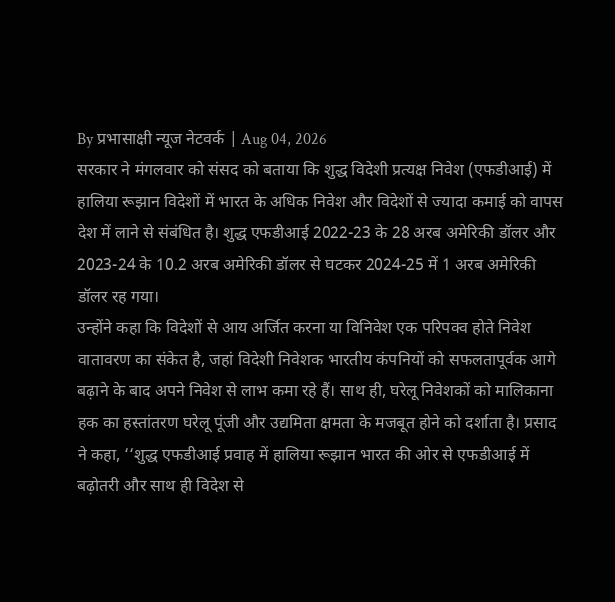By प्रभासाक्षी न्यूज नेटवर्क | Aug 04, 2026
सरकार ने मंगलवार को संसद को बताया कि शुद्ध विदेशी प्रत्यक्ष निवेश (एफडीआई) में हालिया रूझान विदेशों में भारत के अधिक निवेश और विदेशों से ज्यादा कमाई को वापस देश में लाने से संबंधित है। शुद्ध एफडीआई 2022-23 के 28 अरब अमेरिकी डॉलर और 2023-24 के 10.2 अरब अमेरिकी डॉलर से घटकर 2024-25 में 1 अरब अमेरिकी डॉलर रह गया।
उन्होंने कहा कि विदेशों से आय अर्जित करना या विनिवेश एक परिपक्व होते निवेश वातावरण का संकेत है, जहां विदेशी निवेशक भारतीय कंपनियों को सफलतापूर्वक आगे बढ़ाने के बाद अपने निवेश से लाभ कमा रहे हैं। साथ ही, घरेलू निवेशकों को मालिकाना हक का हस्तांतरण घरेलू पूंजी और उद्यमिता क्षमता के मजबूत होने को दर्शाता है। प्रसाद ने कहा, ‘‘शुद्ध एफडीआई प्रवाह में हालिया रूझान भारत की ओर से एफडीआई में बढ़ोतरी और साथ ही विदेश से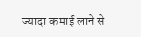ज्यादा कमाई लाने से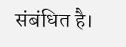संबंधित है।